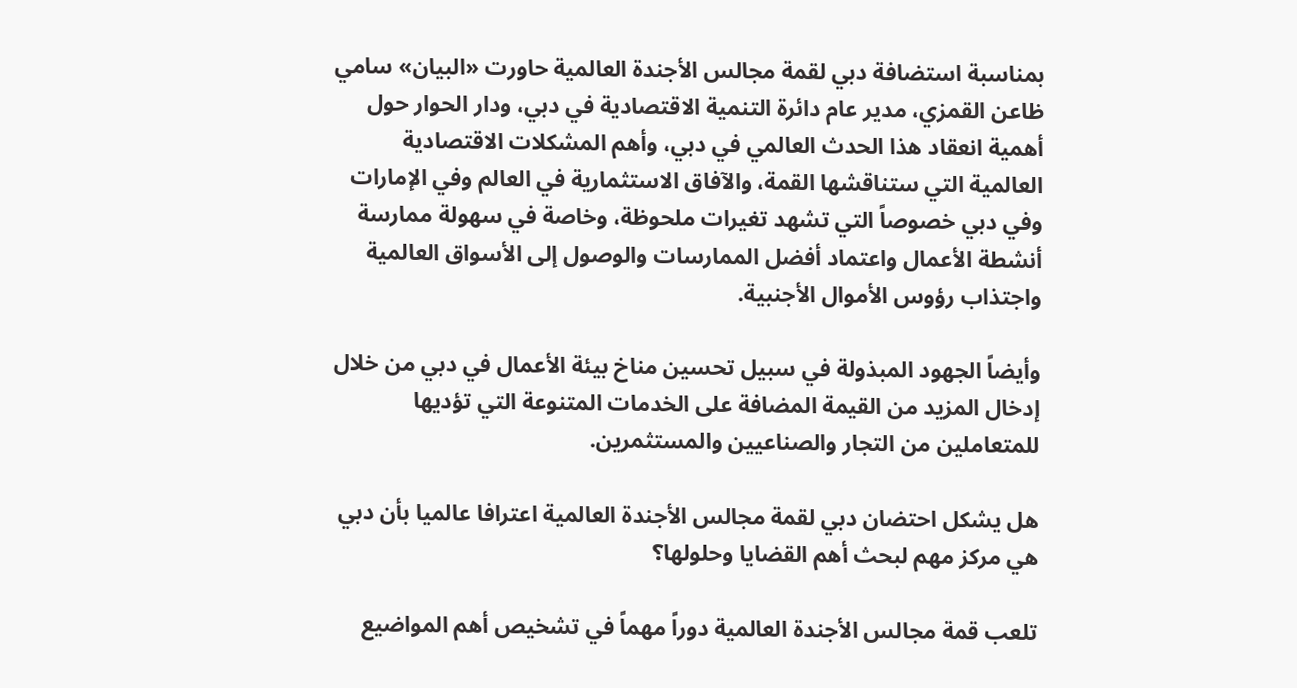بمناسبة استضافة دبي لقمة مجالس الأجندة العالمية حاورت «البيان» سامي ظاعن القمزي، مدير عام دائرة التنمية الاقتصادية في دبي، ودار الحوار حول أهمية انعقاد هذا الحدث العالمي في دبي، وأهم المشكلات الاقتصادية العالمية التي ستناقشها القمة، والآفاق الاستثمارية في العالم وفي الإمارات وفي دبي خصوصاً التي تشهد تغيرات ملحوظة، وخاصة في سهولة ممارسة أنشطة الأعمال واعتماد أفضل الممارسات والوصول إلى الأسواق العالمية واجتذاب رؤوس الأموال الأجنبية.

وأيضاً الجهود المبذولة في سبيل تحسين مناخ بيئة الأعمال في دبي من خلال إدخال المزيد من القيمة المضافة على الخدمات المتنوعة التي تؤديها للمتعاملين من التجار والصناعيين والمستثمرين.

هل يشكل احتضان دبي لقمة مجالس الأجندة العالمية اعترافا عالميا بأن دبي هي مركز مهم لبحث أهم القضايا وحلولها؟

تلعب قمة مجالس الأجندة العالمية دوراً مهماً في تشخيص أهم المواضيع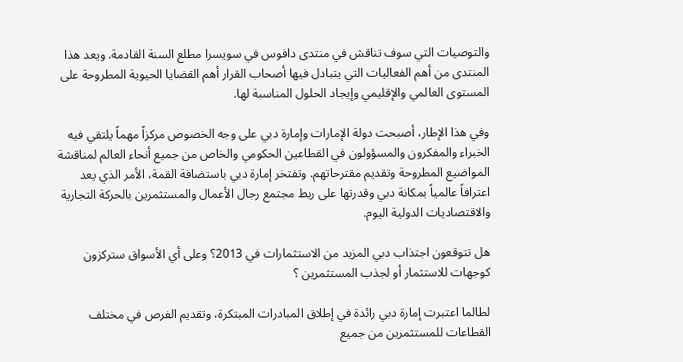والتوصيات التي سوف تناقش في منتدى دافوس في سويسرا مطلع السنة القادمة. ويعد هذا المنتدى من أهم الفعاليات التي يتبادل فيها أصحاب القرار أهم القضايا الحيوية المطروحة على المستوى العالمي والإقليمي وإيجاد الحلول المناسبة لها.

وفي هذا الإطار، أصبحت دولة الإمارات وإمارة دبي على وجه الخصوص مركزاً مهماً يلتقي فيه الخبراء والمفكرون والمسؤولون في القطاعين الحكومي والخاص من جميع أنحاء العالم لمناقشة المواضيع المطروحة وتقديم مقترحاتهم. وتفتخر إمارة دبي باستضافة القمة، الأمر الذي يعد اعترافاً عالمياً بمكانة دبي وقدرتها على ربط مجتمع رجال الأعمال والمستثمرين بالحركة التجارية والاقتصاديات الدولية اليوم.

هل تتوقعون اجتذاب دبي المزيد من الاستثمارات في 2013؟ وعلى أي الأسواق ستركزون كوجهات للاستثمار أو لجذب المستثمرين ؟

لطالما اعتبرت إمارة دبي رائدة في إطلاق المبادرات المبتكرة، وتقديم الفرص في مختلف القطاعات للمستثمرين من جميع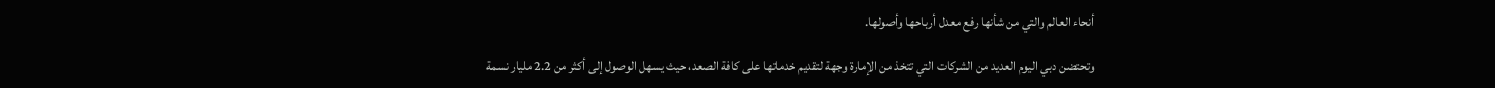أنحاء العالم والتي من شأنها رفع معدل أرباحها وأصولها.

وتحتضن دبي اليوم العديد من الشركات التي تتخذ من الإمارة وجهة لتقديم خدماتها على كافة الصعد، حيث يسهل الوصول إلى أكثر من 2.2 مليار نسمة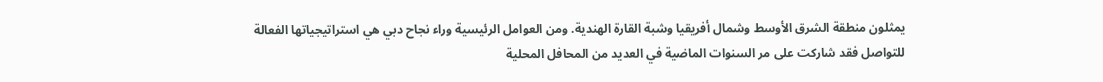يمثلون منطقة الشرق الأوسط وشمال أفريقيا وشبة القارة الهندية. ومن العوامل الرئيسية وراء نجاح دبي هي استراتيجياتها الفعالة للتواصل فقد شاركت على مر السنوات الماضية في العديد من المحافل المحلية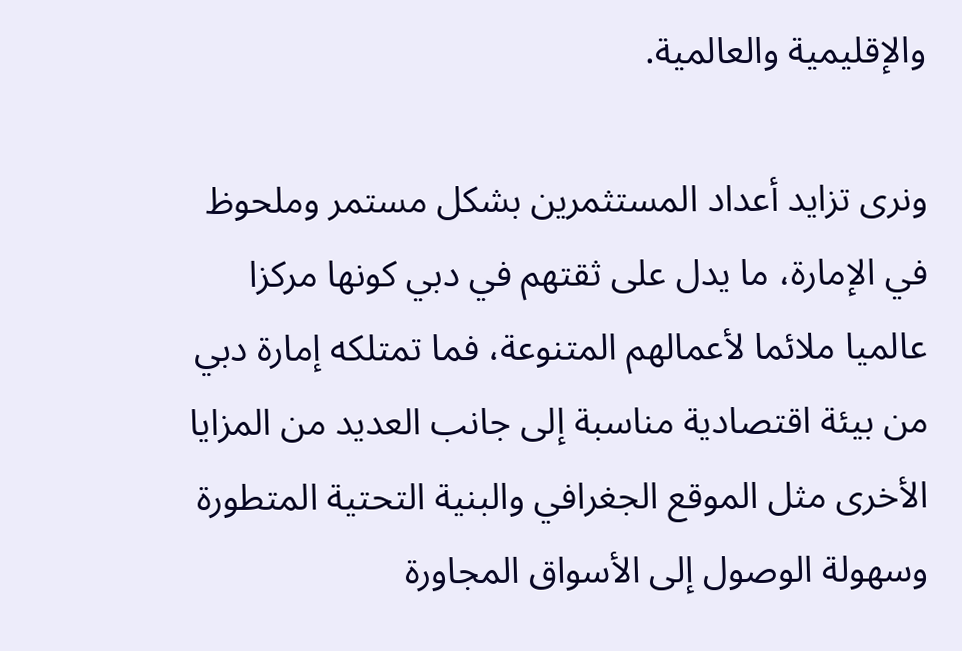والإقليمية والعالمية.

ونرى تزايد أعداد المستثمرين بشكل مستمر وملحوظ في الإمارة، ما يدل على ثقتهم في دبي كونها مركزا عالميا ملائما لأعمالهم المتنوعة، فما تمتلكه إمارة دبي من بيئة اقتصادية مناسبة إلى جانب العديد من المزايا الأخرى مثل الموقع الجغرافي والبنية التحتية المتطورة وسهولة الوصول إلى الأسواق المجاورة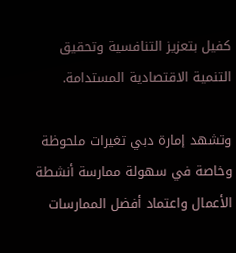كفيل بتعزيز التنافسية وتحقيق التنمية الاقتصادية المستدامة.

وتشهد إمارة دبي تغيرات ملحوظة وخاصة في سهولة ممارسة أنشطة الأعمال واعتماد أفضل الممارسات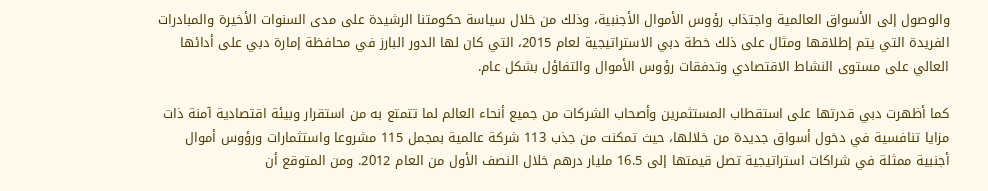والوصول إلى الأسواق العالمية واجتذاب رؤوس الأموال الأجنبية، وذلك من خلال سياسة حكومتنا الرشيدة على مدى السنوات الأخيرة والمبادرات الفريدة التي يتم إطلاقها ومثال على ذلك خطة دبي الاستراتيجية لعام 2015، التي كان لها الدور البارز في محافظة إمارة دبي على أدائها العالي على مستوى النشاط الاقتصادي وتدفقات رؤوس الأموال والتفاؤل بشكل عام.

كما أظهرت دبي قدرتها على استقطاب المستثمرين وأصحاب الشركات من جميع أنحاء العالم لما تتمتع به من استقرار وبيئة اقتصادية آمنة ذات مزايا تنافسية في دخول أسواق جديدة من خلالها، حيث تمكنت من جذب 113 شركة عالمية بمجمل 115 مشروعا واستثمارات ورؤوس أموال أجنبية ممثلة في شراكات استراتيجية تصل قيمتها إلى 16.5 مليار درهم خلال النصف الأول من العام 2012. ومن المتوقع أن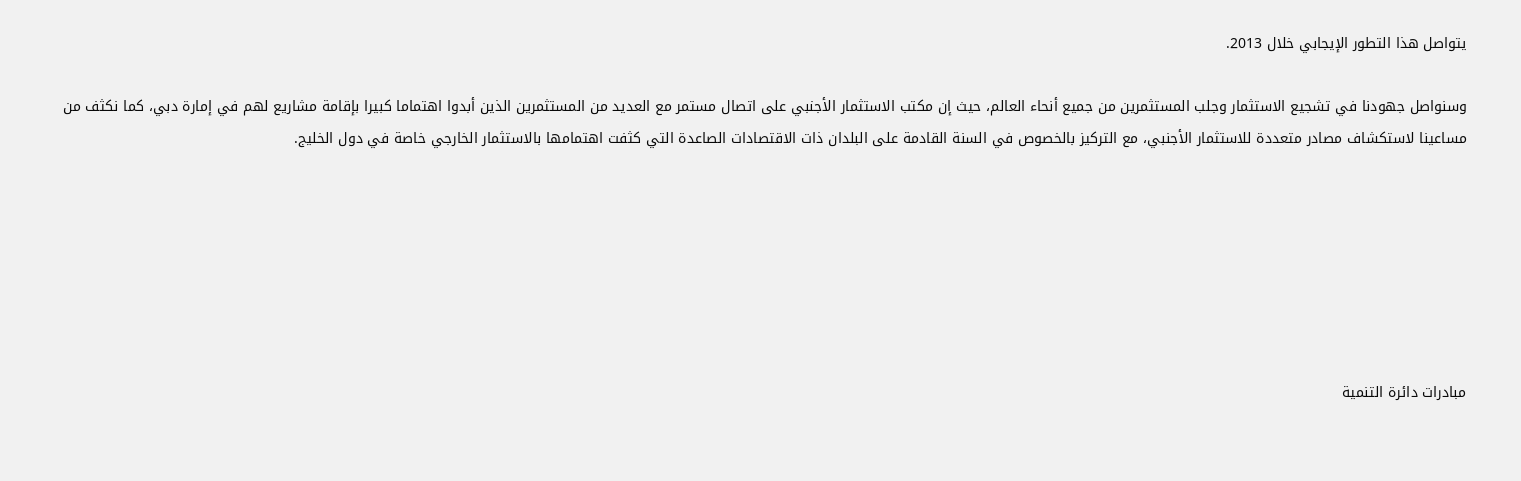يتواصل هذا التطور الإيجابي خلال 2013.

وسنواصل جهودنا في تشجيع الاستثمار وجلب المستثمرين من جميع أنحاء العالم، حيث إن مكتب الاستثمار الأجنبي على اتصال مستمر مع العديد من المستثمرين الذين أبدوا اهتماما كبيرا بإقامة مشاريع لهم في إمارة دبي، كما نكثف من مساعينا لاستكشاف مصادر متعددة للاستثمار الأجنبي، مع التركيز بالخصوص في السنة القادمة على البلدان ذات الاقتصادات الصاعدة التي كثفت اهتمامها بالاستثمار الخارجي خاصة في دول الخليج.







مبادرات دائرة التنمية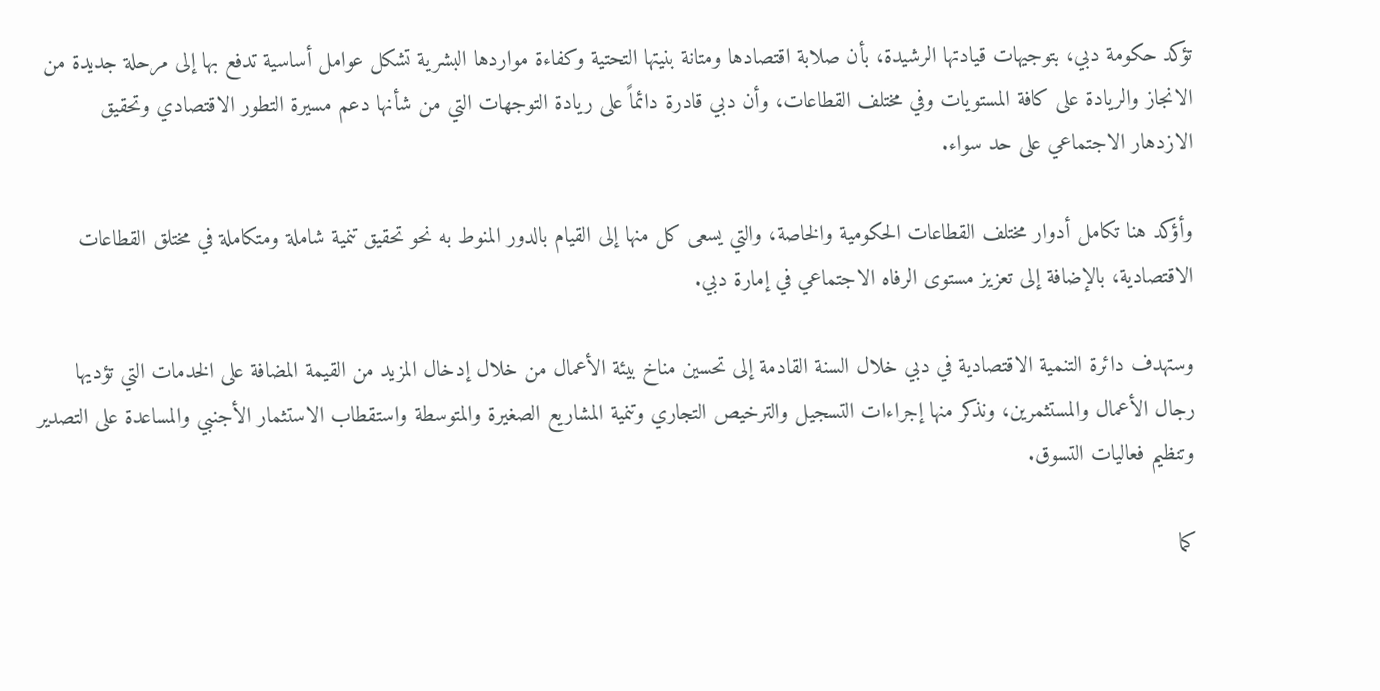تؤكد حكومة دبي، بتوجيهات قيادتها الرشيدة، بأن صلابة اقتصادها ومتانة بنيتها التحتية وكفاءة مواردها البشرية تشكل عوامل أساسية تدفع بها إلى مرحلة جديدة من الانجاز والريادة على كافة المستويات وفي مختلف القطاعات، وأن دبي قادرة دائماً على ريادة التوجهات التي من شأنها دعم مسيرة التطور الاقتصادي وتحقيق الازدهار الاجتماعي على حد سواء.

وأؤكد هنا تكامل أدوار مختلف القطاعات الحكومية والخاصة، والتي يسعى كل منها إلى القيام بالدور المنوط به نحو تحقيق تنمية شاملة ومتكاملة في مختلق القطاعات الاقتصادية، بالإضافة إلى تعزيز مستوى الرفاه الاجتماعي في إمارة دبي.

وستهدف دائرة التنمية الاقتصادية في دبي خلال السنة القادمة إلى تحسين مناخ بيئة الأعمال من خلال إدخال المزيد من القيمة المضافة على الخدمات التي تؤديها رجال الأعمال والمستثمرين، ونذكر منها إجراءات التسجيل والترخيص التجاري وتنمية المشاريع الصغيرة والمتوسطة واستقطاب الاستثمار الأجنبي والمساعدة على التصدير وتنظيم فعاليات التسوق.

كما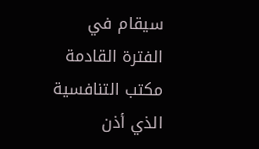سيقام في الفترة القادمة مكتب التنافسية الذي أذن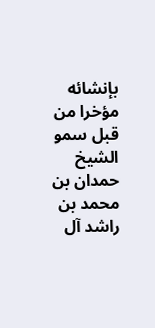بإنشائه مؤخرا من قبل سمو الشيخ حمدان بن محمد بن راشد آل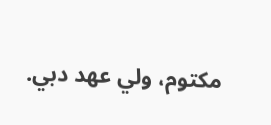مكتوم، ولي عهد دبي.